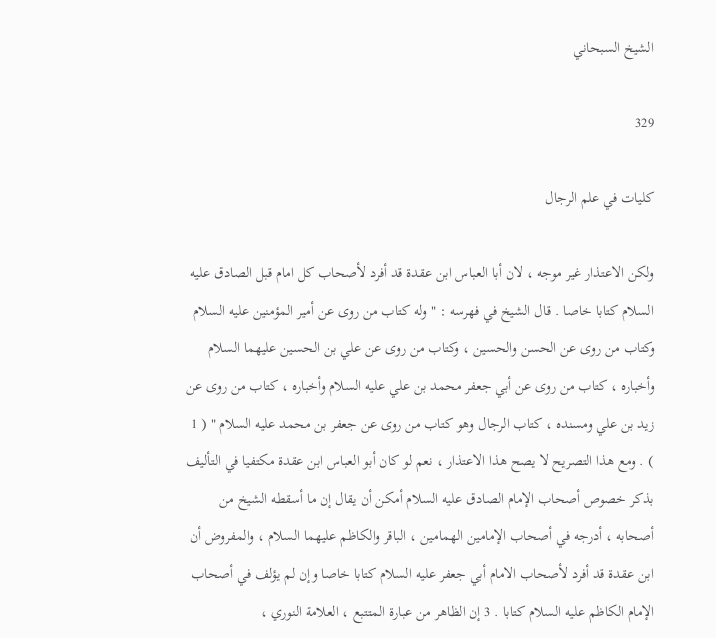الشيخ السبحاني

329

كليات في علم الرجال

ولكن الاعتذار غير موجه ، لان أبا العباس ابن عقدة قد أفرد لأصحاب كل امام قبل الصادق عليه السلام كتابا خاصا . قال الشيخ في فهرسه : " وله كتاب من روى عن أمير المؤمنين عليه السلام وكتاب من روى عن الحسن والحسين ، وكتاب من روى عن علي بن الحسين عليهما السلام وأخباره ، كتاب من روى عن أبي جعفر محمد بن علي عليه السلام وأخباره ، كتاب من روى عن زيد بن علي ومسنده ، كتاب الرجال وهو كتاب من روى عن جعفر بن محمد عليه السلام " ( 1 ) . ومع هذا التصريح لا يصح هذا الاعتذار ، نعم لو كان أبو العباس ابن عقدة مكتفيا في التأليف بذكر خصوص أصحاب الإمام الصادق عليه السلام أمكن أن يقال إن ما أسقطه الشيخ من أصحابه ، أدرجه في أصحاب الإمامين الهمامين ، الباقر والكاظم عليهما السلام ، والمفروض أن ابن عقدة قد أفرد لأصحاب الامام أبي جعفر عليه السلام كتابا خاصا وإن لم يؤلف في أصحاب الإمام الكاظم عليه السلام كتابا . 3 إن الظاهر من عبارة المتتبع ، العلامة النوري ،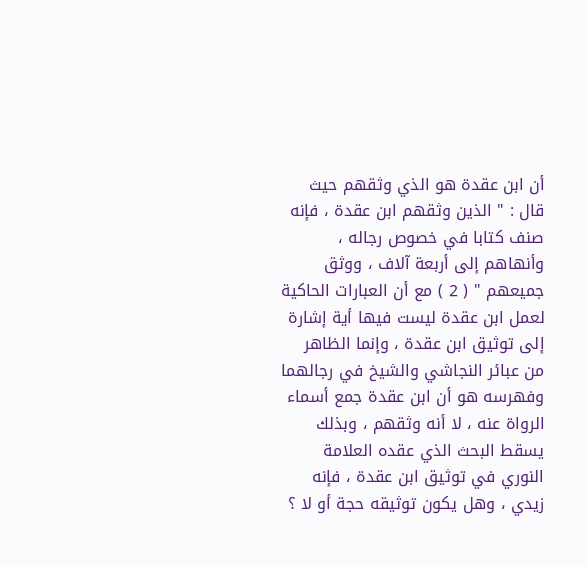أن ابن عقدة هو الذي وثقهم حيث قال : " الذين وثقهم ابن عقدة ، فإنه صنف كتابا في خصوص رجاله ، وأنهاهم إلى أربعة آلاف ، ووثق جميعهم " ( 2 ) مع أن العبارات الحاكية لعمل ابن عقدة ليست فيها أية إشارة إلى توثيق ابن عقدة ، وإنما الظاهر من عبائر النجاشي والشيخ في رجالهما وفهرسه هو أن ابن عقدة جمع أسماء الرواة عنه ، لا أنه وثقهم ، وبذلك يسقط البحث الذي عقده العلامة النوري في توثيق ابن عقدة ، فإنه زيدي ، وهل يكون توثيقه حجة أو لا ؟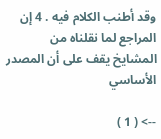وقد أطنب الكلام فيه . 4 إن المراجع لما نقلناه من المشايخ يقف على أن المصدر الأساسي

--> ( 1 )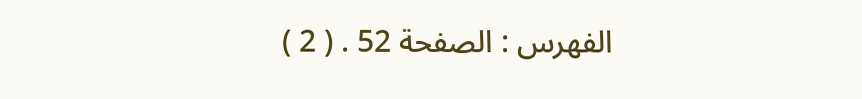الفهرس : الصفحة 52 . ( 2 )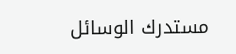مستدرك الوسائل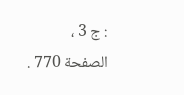: ج 3 ، الصفحة 770 .